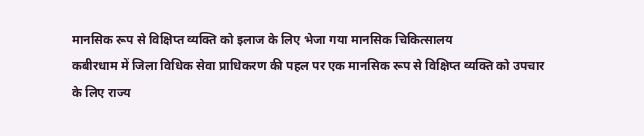मानसिक रूप से विक्षिप्त व्यक्ति को इलाज के लिए भेजा गया मानसिक चिकित्सालय
कबीरधाम में जिला विधिक सेवा प्राधिकरण की पहल पर एक मानसिक रूप से विक्षिप्त व्यक्ति को उपचार के लिए राज्य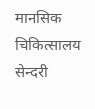मानसिक चिकित्सालय सेन्दरी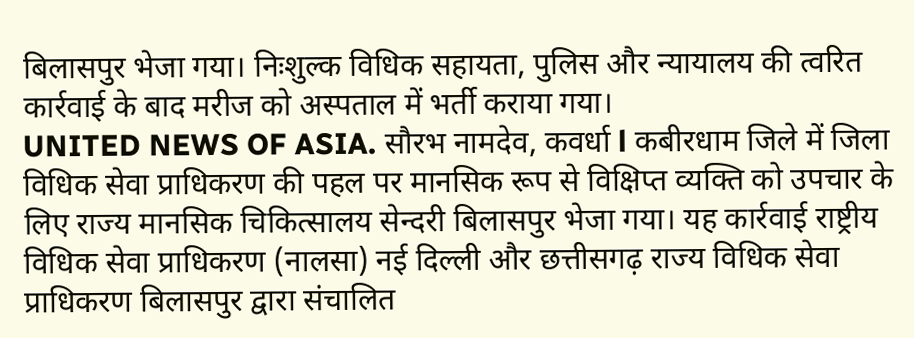बिलासपुर भेजा गया। निःशुल्क विधिक सहायता, पुलिस और न्यायालय की त्वरित कार्रवाई के बाद मरीज को अस्पताल में भर्ती कराया गया।
UNITED NEWS OF ASIA. सौरभ नामदेव, कवर्धा l कबीरधाम जिले में जिला विधिक सेवा प्राधिकरण की पहल पर मानसिक रूप से विक्षिप्त व्यक्ति को उपचार के लिए राज्य मानसिक चिकित्सालय सेन्दरी बिलासपुर भेजा गया। यह कार्रवाई राष्ट्रीय विधिक सेवा प्राधिकरण (नालसा) नई दिल्ली और छत्तीसगढ़ राज्य विधिक सेवा प्राधिकरण बिलासपुर द्वारा संचालित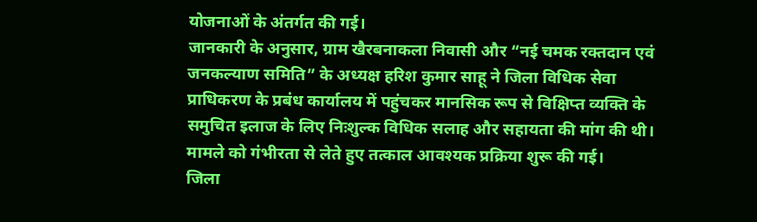योजनाओं के अंतर्गत की गई।
जानकारी के अनुसार, ग्राम खैरबनाकला निवासी और “नई चमक रक्तदान एवं जनकल्याण समिति” के अध्यक्ष हरिश कुमार साहू ने जिला विधिक सेवा प्राधिकरण के प्रबंध कार्यालय में पहुंचकर मानसिक रूप से विक्षिप्त व्यक्ति के समुचित इलाज के लिए निःशुल्क विधिक सलाह और सहायता की मांग की थी। मामले को गंभीरता से लेते हुए तत्काल आवश्यक प्रक्रिया शुरू की गई।
जिला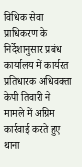विधिक सेवा प्राधिकरण के निर्देशानुसार प्रबंध कार्यालय में कार्यरत प्रतिधारक अधिवक्ता केपी तिवारी ने मामले में अग्रिम कार्रवाई करते हुए थाना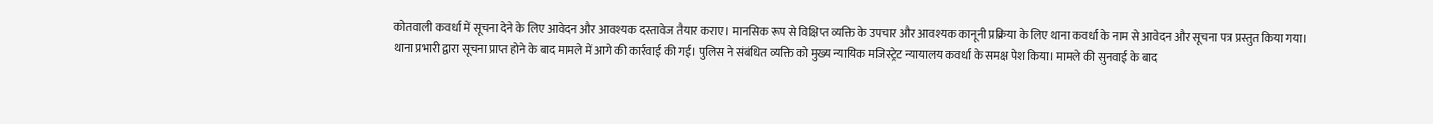कोतवाली कवर्धा में सूचना देने के लिए आवेदन और आवश्यक दस्तावेज तैयार कराए। मानसिक रूप से विक्षिप्त व्यक्ति के उपचार और आवश्यक कानूनी प्रक्रिया के लिए थाना कवर्धा के नाम से आवेदन और सूचना पत्र प्रस्तुत किया गया।
थाना प्रभारी द्वारा सूचना प्राप्त होने के बाद मामले में आगे की कार्रवाई की गई। पुलिस ने संबंधित व्यक्ति को मुख्य न्यायिक मजिस्ट्रेट न्यायालय कवर्धा के समक्ष पेश किया। मामले की सुनवाई के बाद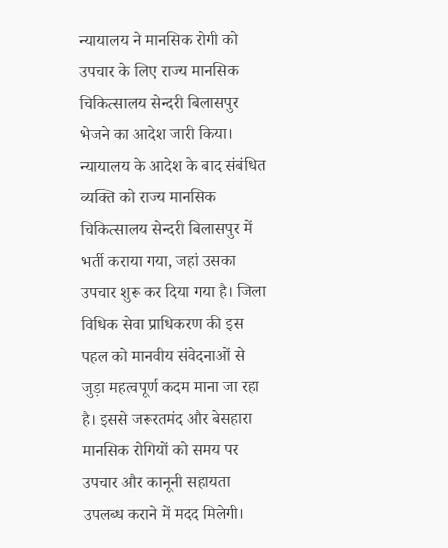न्यायालय ने मानसिक रोगी को उपचार के लिए राज्य मानसिक चिकित्सालय सेन्दरी बिलासपुर भेजने का आदेश जारी किया।
न्यायालय के आदेश के बाद संबंधित व्यक्ति को राज्य मानसिक चिकित्सालय सेन्दरी बिलासपुर में भर्ती कराया गया, जहां उसका उपचार शुरू कर दिया गया है। जिला विधिक सेवा प्राधिकरण की इस पहल को मानवीय संवेदनाओं से जुड़ा महत्वपूर्ण कदम माना जा रहा है। इससे जरूरतमंद और बेसहारा मानसिक रोगियों को समय पर उपचार और कानूनी सहायता उपलब्ध कराने में मदद मिलेगी।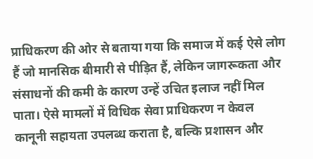प्राधिकरण की ओर से बताया गया कि समाज में कई ऐसे लोग हैं जो मानसिक बीमारी से पीड़ित हैं, लेकिन जागरूकता और संसाधनों की कमी के कारण उन्हें उचित इलाज नहीं मिल पाता। ऐसे मामलों में विधिक सेवा प्राधिकरण न केवल कानूनी सहायता उपलब्ध कराता है, बल्कि प्रशासन और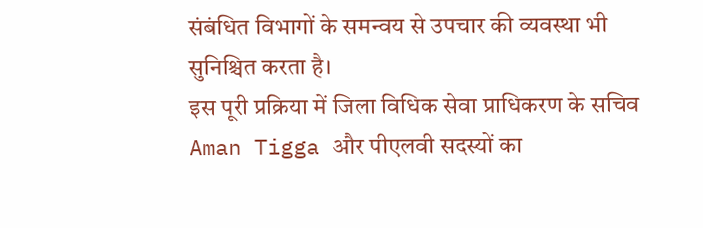संबंधित विभागों के समन्वय से उपचार की व्यवस्था भी सुनिश्चित करता है।
इस पूरी प्रक्रिया में जिला विधिक सेवा प्राधिकरण के सचिव Aman Tigga और पीएलवी सदस्यों का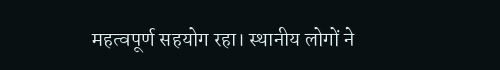महत्वपूर्ण सहयोग रहा। स्थानीय लोगों ने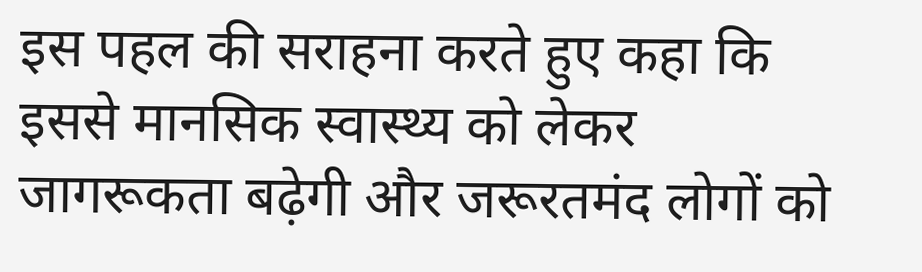इस पहल की सराहना करते हुए कहा कि इससे मानसिक स्वास्थ्य को लेकर जागरूकता बढ़ेगी और जरूरतमंद लोगों को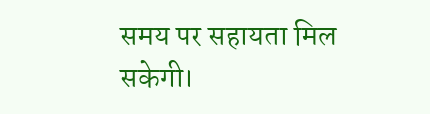समय पर सहायता मिल सकेगी।